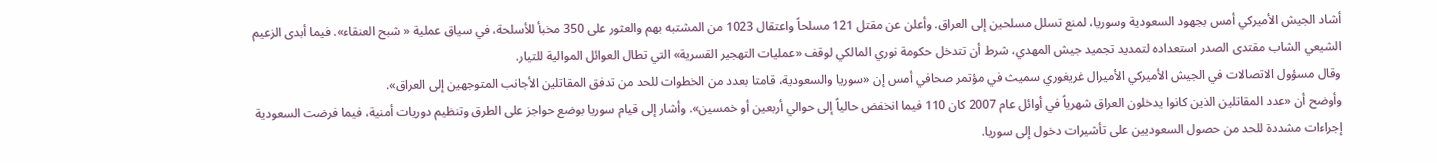أشاد الجيش الأميركي أمس بجهود السعودية وسوريا، لمنع تسلل مسلحين إلى العراق. وأعلن عن مقتل 121 مسلحاً واعتقال 1023 من المشتبه بهم والعثور على 350 مخبأ للأسلحة، في سياق عملية « شبح العنقاء». فيما أبدى الزعيم الشيعي الشاب مقتدى الصدر استعداده لتمديد تجميد جيش المهدي، شرط أن تتدخل حكومة نوري المالكي لوقف «عمليات التهجير القسرية» التي تطال العوائل الموالية للتيار.
وقال مسؤول الاتصالات في الجيش الأميركي الأميرال غريغوري سميث في مؤتمر صحافي أمس إن «سوريا والسعودية، قامتا بعدد من الخطوات للحد من تدفق المقاتلين الأجانب المتوجهين إلى العراق».
وأوضح أن «عدد المقاتلين الذين كانوا يدخلون العراق شهرياً في أوائل عام 2007 كان 110 فيما انخفض حالياً إلى حوالي أربعين أو خمسين». وأشار إلى قيام سوريا بوضع حواجز على الطرق وتنظيم دوريات أمنية، فيما فرضت السعودية إجراءات مشددة للحد من حصول السعوديين على تأشيرات دخول إلى سوريا.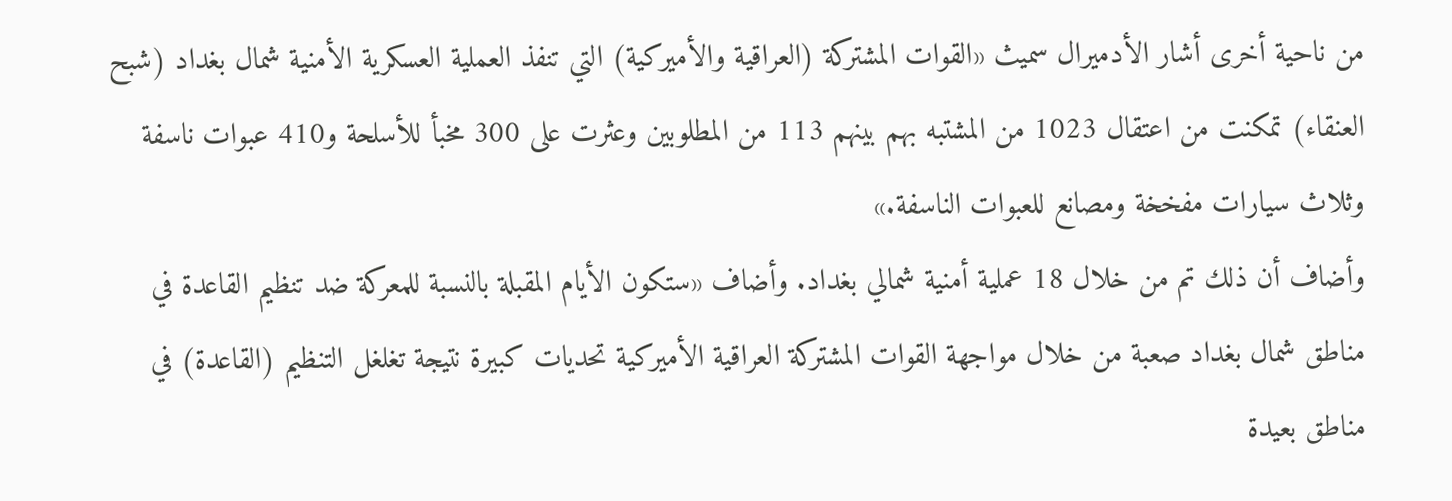من ناحية أخرى أشار الأدميرال سميث «القوات المشتركة (العراقية والأميركية) التي تنفذ العملية العسكرية الأمنية شمال بغداد (شبح العنقاء) تمكنت من اعتقال 1023 من المشتبه بهم بينهم 113 من المطلوبين وعثرت على 300 مخبأ للأسلحة و410 عبوات ناسفة وثلاث سيارات مفخخة ومصانع للعبوات الناسفة.»
وأضاف أن ذلك تم من خلال 18 عملية أمنية شمالي بغداد. وأضاف «ستكون الأيام المقبلة بالنسبة للمعركة ضد تنظيم القاعدة في مناطق شمال بغداد صعبة من خلال مواجهة القوات المشتركة العراقية الأميركية تحديات كبيرة نتيجة تغلغل التنظيم (القاعدة) في مناطق بعيدة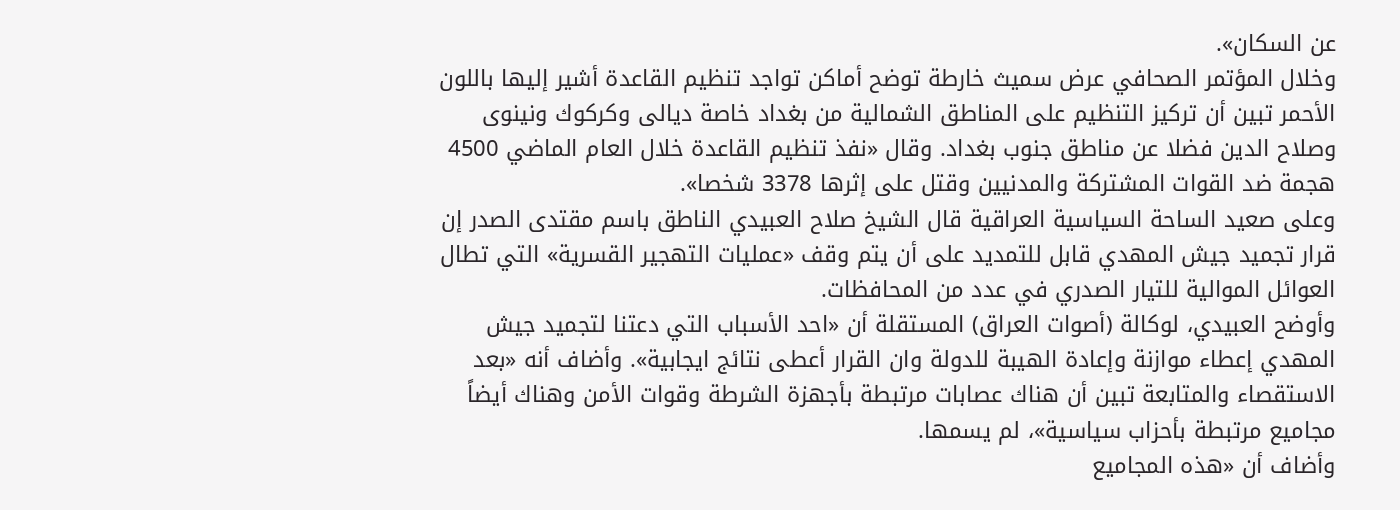عن السكان».
وخلال المؤتمر الصحافي عرض سميث خارطة توضح أماكن تواجد تنظيم القاعدة أشير إليها باللون الأحمر تبين أن تركيز التنظيم على المناطق الشمالية من بغداد خاصة ديالى وكركوك ونينوى وصلاح الدين فضلا عن مناطق جنوب بغداد. وقال «نفذ تنظيم القاعدة خلال العام الماضي 4500 هجمة ضد القوات المشتركة والمدنيين وقتل على إثرها 3378 شخصا».
وعلى صعيد الساحة السياسية العراقية قال الشيخ صلاح العبيدي الناطق باسم مقتدى الصدر إن قرار تجميد جيش المهدي قابل للتمديد على أن يتم وقف «عمليات التهجير القسرية» التي تطال العوائل الموالية للتيار الصدري في عدد من المحافظات.
وأوضح العبيدي، لوكالة (أصوات العراق) المستقلة أن «احد الأسباب التي دعتنا لتجميد جيش المهدي إعطاء موازنة وإعادة الهيبة للدولة وان القرار أعطى نتائج ايجابية». وأضاف أنه «بعد الاستقصاء والمتابعة تبين أن هناك عصابات مرتبطة بأجهزة الشرطة وقوات الأمن وهناك أيضاً مجاميع مرتبطة بأحزاب سياسية»، لم يسمها.
وأضاف أن «هذه المجاميع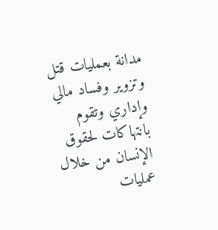مدانة بعمليات قتل وتزوير وفساد مالي وإداري وتقوم بانتهاكات لحقوق الإنسان من خلال عمليات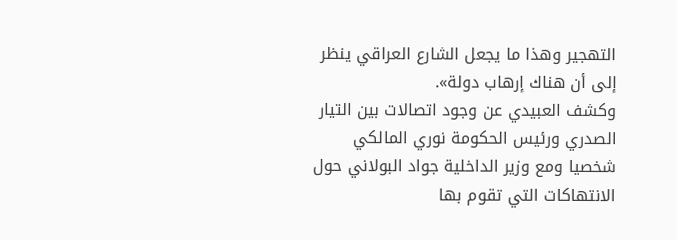التهجير وهذا ما يجعل الشارع العراقي ينظر إلى أن هناك إرهاب دولة».
وكشف العبيدي عن وجود اتصالات بين التيار الصدري ورئيس الحكومة نوري المالكي شخصيا ومع وزير الداخلية جواد البولاني حول الانتهاكات التي تقوم بها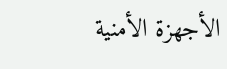الأجهزة الأمنية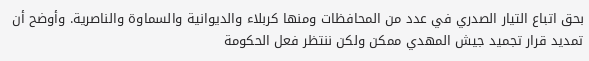بحق اتباع التيار الصدري في عدد من المحافظات ومنها كربلاء والديوانية والسماوة والناصرية. وأوضح أن تمديد قرار تجميد جيش المهدي ممكن ولكن ننتظر فعل الحكومة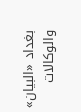بغداد «البيان» والوكالات